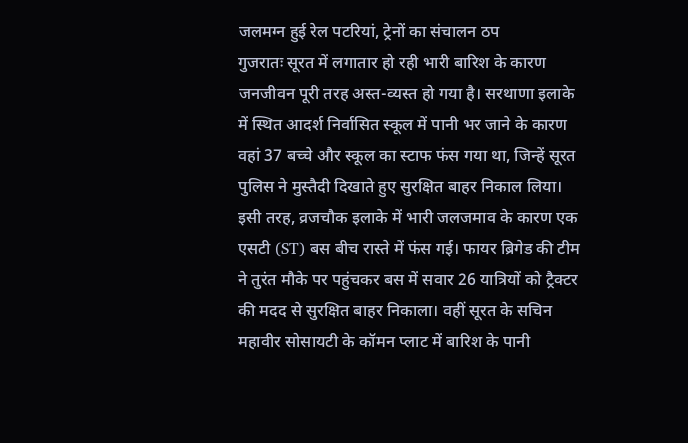जलमग्न हुई रेल पटरियां, ट्रेनों का संचालन ठप
गुजरातः सूरत में लगातार हो रही भारी बारिश के कारण जनजीवन पूरी तरह अस्त-व्यस्त हो गया है। सरथाणा इलाके में स्थित आदर्श निर्वासित स्कूल में पानी भर जाने के कारण वहां 37 बच्चे और स्कूल का स्टाफ फंस गया था, जिन्हें सूरत पुलिस ने मुस्तैदी दिखाते हुए सुरक्षित बाहर निकाल लिया। इसी तरह, व्रजचौक इलाके में भारी जलजमाव के कारण एक एसटी (ST) बस बीच रास्ते में फंस गई। फायर ब्रिगेड की टीम ने तुरंत मौके पर पहुंचकर बस में सवार 26 यात्रियों को ट्रैक्टर की मदद से सुरक्षित बाहर निकाला। वहीं सूरत के सचिन महावीर सोसायटी के कॉमन प्लाट में बारिश के पानी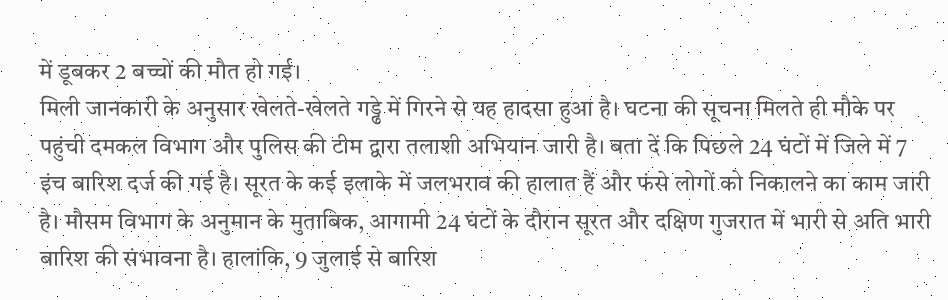में डूबकर 2 बच्चों की मौत हो गई।
मिली जानकारी के अनुसार खेलते-खेलते गड्ढे में गिरने से यह हादसा हुआ है। घटना की सूचना मिलते ही मौके पर पहुंची दमकल विभाग और पुलिस की टीम द्वारा तलाशी अभियान जारी है। बता दें कि पिछले 24 घंटों में जिले में 7 इंच बारिश दर्ज की गई है। सूरत के कई इलाके में जलभराव की हालात हैं और फंसे लोगों को निकालने का काम जारी है। मौसम विभाग के अनुमान के मुताबिक, आगामी 24 घंटों के दौरान सूरत और दक्षिण गुजरात में भारी से अति भारी बारिश की संभावना है। हालांकि, 9 जुलाई से बारिश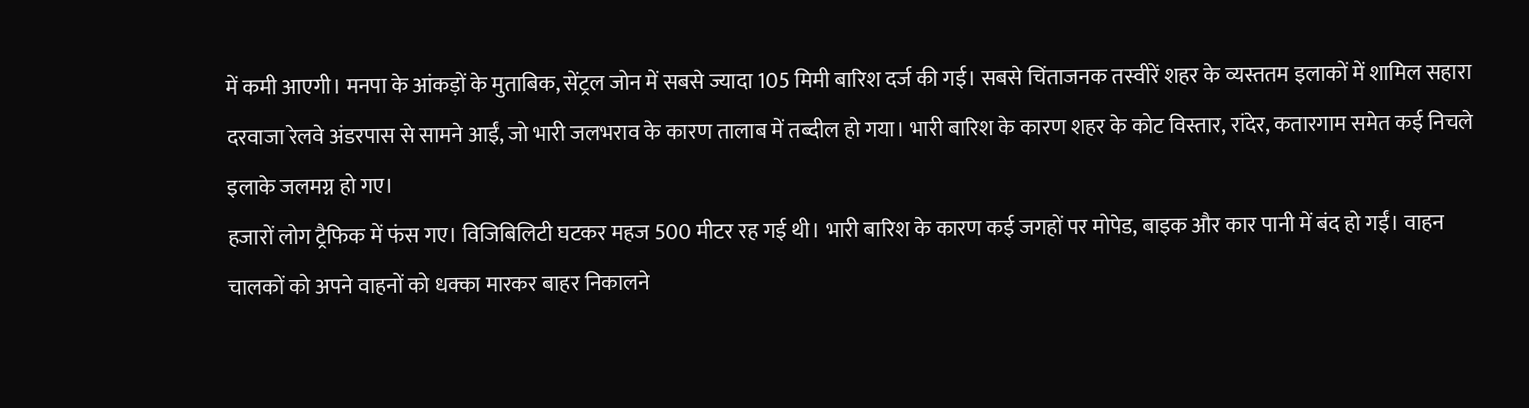में कमी आएगी। मनपा के आंकड़ों के मुताबिक, सेंट्रल जोन में सबसे ज्यादा 105 मिमी बारिश दर्ज की गई। सबसे चिंताजनक तस्वीरें शहर के व्यस्ततम इलाकों में शामिल सहारा दरवाजा रेलवे अंडरपास से सामने आईं, जो भारी जलभराव के कारण तालाब में तब्दील हो गया। भारी बारिश के कारण शहर के कोट विस्तार, रांदेर, कतारगाम समेत कई निचले इलाके जलमग्न हो गए।
हजारों लोग ट्रैफिक में फंस गए। विजिबिलिटी घटकर महज 500 मीटर रह गई थी। भारी बारिश के कारण कई जगहों पर मोपेड, बाइक और कार पानी में बंद हो गईं। वाहन चालकों को अपने वाहनों को धक्का मारकर बाहर निकालने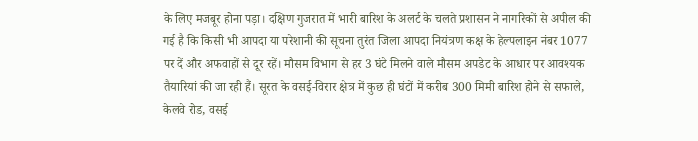के लिए मजबूर होना पड़ा। दक्षिण गुजरात में भारी बारिश के अलर्ट के चलते प्रशासन ने नागरिकों से अपील की गई है कि किसी भी आपदा या परेशानी की सूचना तुरंत जिला आपदा नियंत्रण कक्ष के हेल्पलाइन नंबर 1077 पर दें और अफवाहों से दूर रहें। मौसम विभाग से हर 3 घंटे मिलने वाले मौसम अपडेट के आधार पर आवश्यक तैयारियां की जा रही हैं। सूरत के वसई-विरार क्षेत्र में कुछ ही घंटों में करीब 300 मिमी बारिश होने से सफाले, केलवे रोड, वसई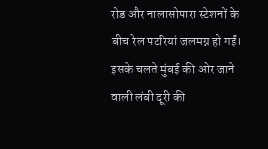रोड और नालासोपारा स्टेशनों के बीच रेल पटरियां जलमग्न हो गईं। इसके चलते मुंबई की ओर जाने वाली लंबी दूरी की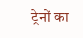ट्रेनों का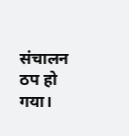संचालन ठप हो गया।